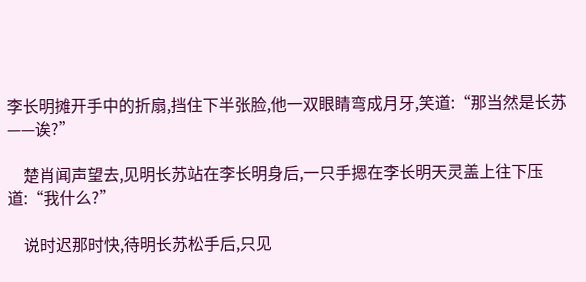李长明摊开手中的折扇,挡住下半张脸,他一双眼睛弯成月牙,笑道:“那当然是长苏——诶?”

    楚肖闻声望去,见明长苏站在李长明身后,一只手摁在李长明天灵盖上往下压道:“我什么?”

    说时迟那时快,待明长苏松手后,只见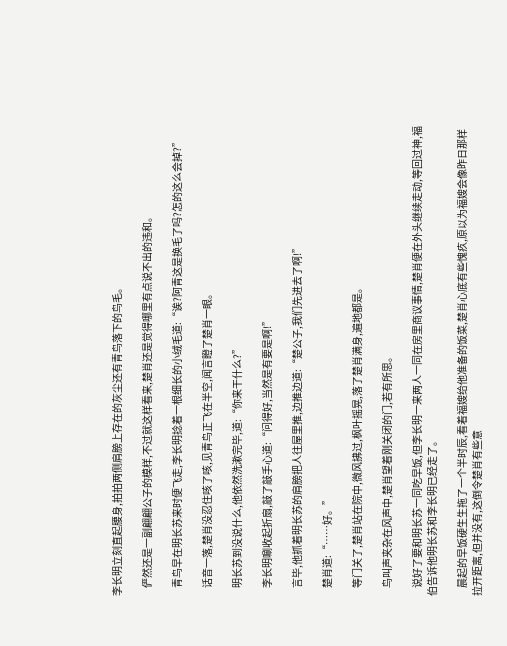李长明立刻直起腰身,拍拍两侧肩膀上存在的灰尘还有青鸟落下的鸟毛。

    俨然还是一副翩翩公子的模样,不过就这样看来,楚肖还是觉得哪里有点说不出的违和。

    青鸟早在明长苏来时便飞走,李长明捻着一根细长的小绒毛道:“诶?阿青这是换毛了吗?怎的这么会掉?”

    话音一落,楚肖没忍住咳了咳,见青鸟正飞在半空,闻言瞪了楚肖一眼。

    明长苏到没说什么,他依然洗漱完毕,道:“你来干什么?”

    李长明唰收起折扇,敲了敲手心道:“问得好,当然是有要是啊!”

    言毕,他抓着明长苏的肩膀把人往屋里推,边推边道:“楚公子,我们先进去了啊!”

    楚肖道:“……好。”

    等门关了,楚肖站在院中,微风拂过,枫叶摇晃,落了楚肖满身,遍地都是。

    鸟叫声夹杂在风声中,楚肖望着刚关闭的门,若有所思。

    说好了要和明长苏一同吃早饭,但李长明一来两人一同在房里商议事情,楚肖便在外头继续走动,等回过神,福伯告诉他明长苏和李长明已经走了。

    晨起的早饭硬生生拖了一个半时辰,看着福嫂给他准备的饭菜,楚肖心底有些愧疚,原以为福嫂会像昨日那样拉开距离,但并没有,这倒令楚肖有些意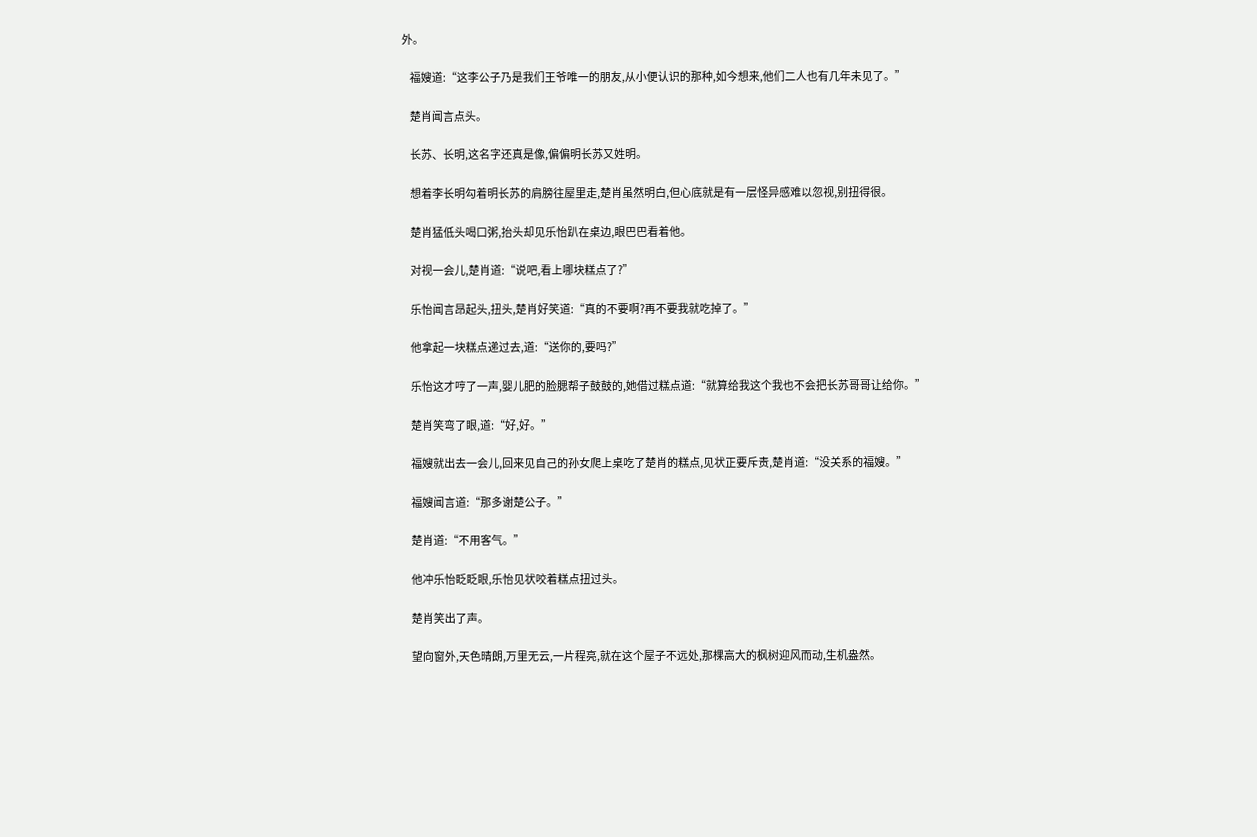外。

    福嫂道:“这李公子乃是我们王爷唯一的朋友,从小便认识的那种,如今想来,他们二人也有几年未见了。”

    楚肖闻言点头。

    长苏、长明,这名字还真是像,偏偏明长苏又姓明。

    想着李长明勾着明长苏的肩膀往屋里走,楚肖虽然明白,但心底就是有一层怪异感难以忽视,别扭得很。

    楚肖猛低头喝口粥,抬头却见乐怡趴在桌边,眼巴巴看着他。

    对视一会儿,楚肖道:“说吧,看上哪块糕点了?”

    乐怡闻言昂起头,扭头,楚肖好笑道:“真的不要啊?再不要我就吃掉了。”

    他拿起一块糕点递过去,道:“送你的,要吗?”

    乐怡这才哼了一声,婴儿肥的脸腮帮子鼓鼓的,她借过糕点道:“就算给我这个我也不会把长苏哥哥让给你。”

    楚肖笑弯了眼,道:“好,好。”

    福嫂就出去一会儿,回来见自己的孙女爬上桌吃了楚肖的糕点,见状正要斥责,楚肖道:“没关系的福嫂。”

    福嫂闻言道:“那多谢楚公子。”

    楚肖道:“不用客气。”

    他冲乐怡眨眨眼,乐怡见状咬着糕点扭过头。

    楚肖笑出了声。

    望向窗外,天色晴朗,万里无云,一片程亮,就在这个屋子不远处,那棵高大的枫树迎风而动,生机盎然。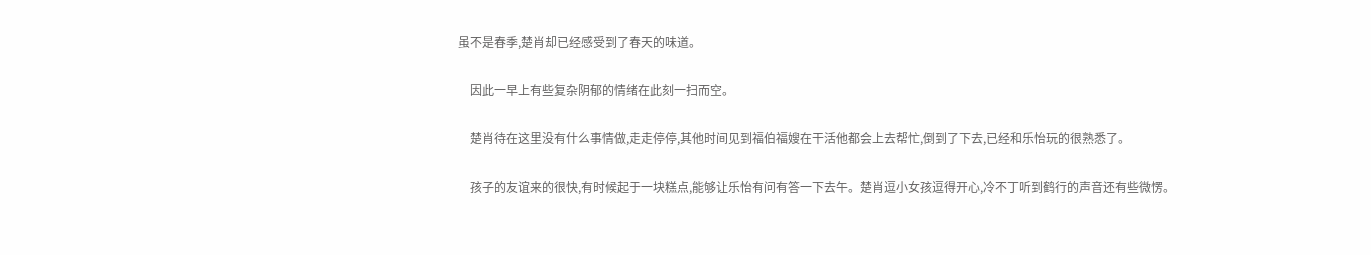虽不是春季,楚肖却已经感受到了春天的味道。

    因此一早上有些复杂阴郁的情绪在此刻一扫而空。

    楚肖待在这里没有什么事情做,走走停停,其他时间见到福伯福嫂在干活他都会上去帮忙,倒到了下去,已经和乐怡玩的很熟悉了。

    孩子的友谊来的很快,有时候起于一块糕点,能够让乐怡有问有答一下去午。楚肖逗小女孩逗得开心,冷不丁听到鹤行的声音还有些微愣。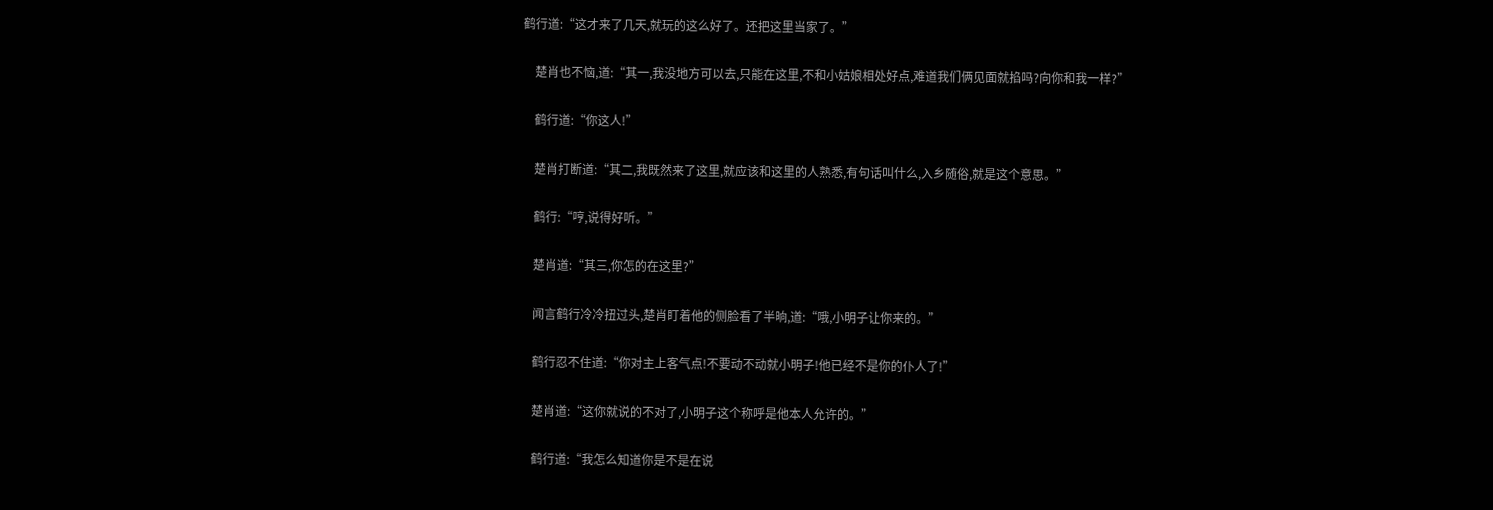鹤行道:“这才来了几天,就玩的这么好了。还把这里当家了。”

    楚肖也不恼,道:“其一,我没地方可以去,只能在这里,不和小姑娘相处好点,难道我们俩见面就掐吗?向你和我一样?”

    鹤行道:“你这人!”

    楚肖打断道:“其二,我既然来了这里,就应该和这里的人熟悉,有句话叫什么,入乡随俗,就是这个意思。”

    鹤行:“哼,说得好听。”

    楚肖道:“其三,你怎的在这里?”

    闻言鹤行冷冷扭过头,楚肖盯着他的侧脸看了半晌,道:“哦,小明子让你来的。”

    鹤行忍不住道:“你对主上客气点!不要动不动就小明子!他已经不是你的仆人了!”

    楚肖道:“这你就说的不对了,小明子这个称呼是他本人允许的。”

    鹤行道:“我怎么知道你是不是在说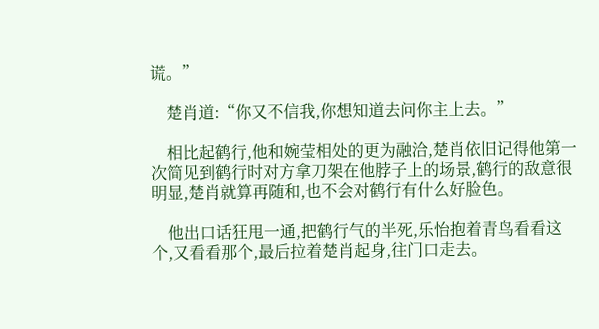谎。”

    楚肖道:“你又不信我,你想知道去问你主上去。”

    相比起鹤行,他和婉莹相处的更为融洽,楚肖依旧记得他第一次简见到鹤行时对方拿刀架在他脖子上的场景,鹤行的敌意很明显,楚肖就算再随和,也不会对鹤行有什么好脸色。

    他出口话狂甩一通,把鹤行气的半死,乐怡抱着青鸟看看这个,又看看那个,最后拉着楚肖起身,往门口走去。